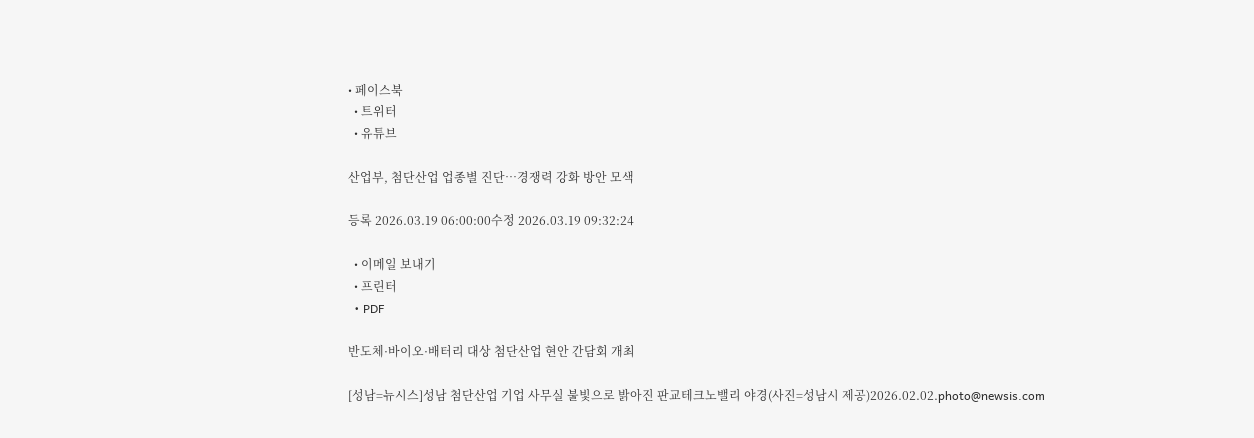• 페이스북
  • 트위터
  • 유튜브

산업부, 첨단산업 업종별 진단…경쟁력 강화 방안 모색

등록 2026.03.19 06:00:00수정 2026.03.19 09:32:24

  • 이메일 보내기
  • 프린터
  • PDF

반도체·바이오·배터리 대상 첨단산업 현안 간담회 개최

[성남=뉴시스]성남 첨단산업 기업 사무실 불빛으로 밝아진 판교테크노밸리 야경(사진=성남시 제공)2026.02.02.photo@newsis.com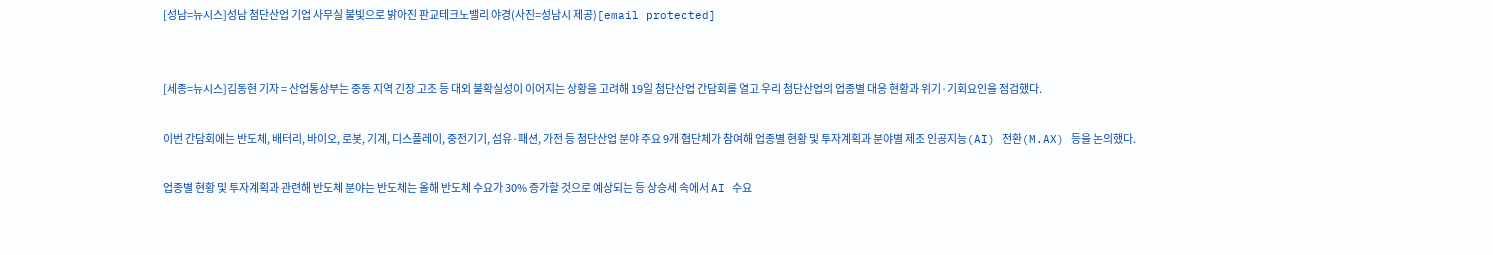[성남=뉴시스]성남 첨단산업 기업 사무실 불빛으로 밝아진 판교테크노밸리 야경(사진=성남시 제공)[email protected]


[세종=뉴시스]김동현 기자 = 산업통상부는 중동 지역 긴장 고조 등 대외 불확실성이 이어지는 상황을 고려해 19일 첨단산업 간담회를 열고 우리 첨단산업의 업종별 대응 현황과 위기·기회요인을 점검했다.

이번 간담회에는 반도체, 배터리, 바이오, 로봇, 기계, 디스플레이, 중전기기, 섬유·패션, 가전 등 첨단산업 분야 주요 9개 협단체가 참여해 업종별 현황 및 투자계획과 분야별 제조 인공지능(AI) 전환(M.AX) 등을 논의했다.

업종별 현황 및 투자계획과 관련해 반도체 분야는 반도체는 올해 반도체 수요가 30% 증가할 것으로 예상되는 등 상승세 속에서 AI 수요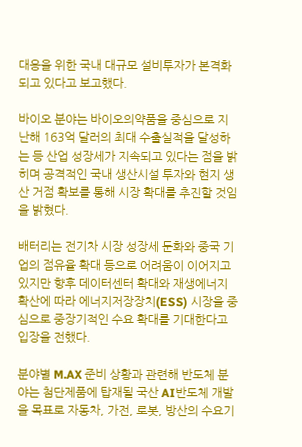대응을 위한 국내 대규모 설비투자가 본격화되고 있다고 보고했다.

바이오 분야는 바이오의약품을 중심으로 지난해 163억 달러의 최대 수출실적을 달성하는 등 산업 성장세가 지속되고 있다는 점을 밝히며 공격적인 국내 생산시설 투자와 현지 생산 거점 확보를 통해 시장 확대를 추진할 것임을 밝혔다.

배터리는 전기차 시장 성장세 둔화와 중국 기업의 점유율 확대 등으로 어려움이 이어지고 있지만 향후 데이터센터 확대와 재생에너지 확산에 따라 에너지저장장치(ESS) 시장을 중심으로 중장기적인 수요 확대를 기대한다고 입장을 전했다.

분야별 M.AX 준비 상황과 관련해 반도체 분야는 첨단제품에 탑재될 국산 AI반도체 개발을 목표로 자동차, 가전, 로봇, 방산의 수요기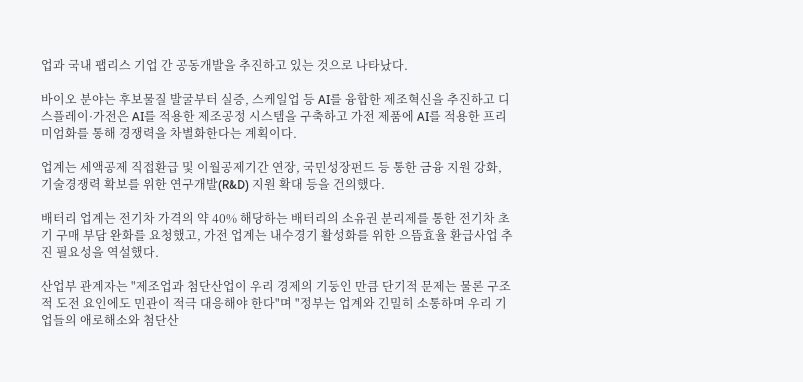업과 국내 팹리스 기업 간 공동개발을 추진하고 있는 것으로 나타났다.

바이오 분야는 후보물질 발굴부터 실증, 스케일업 등 AI를 융합한 제조혁신을 추진하고 디스플레이·가전은 AI를 적용한 제조공정 시스템을 구축하고 가전 제품에 AI를 적용한 프리미엄화를 통해 경쟁력을 차별화한다는 계획이다.

업계는 세액공제 직접환급 및 이월공제기간 연장, 국민성장펀드 등 통한 금융 지원 강화, 기술경쟁력 확보를 위한 연구개발(R&D) 지원 확대 등을 건의했다.

배터리 업계는 전기차 가격의 약 40% 해당하는 배터리의 소유권 분리제를 통한 전기차 초기 구매 부담 완화를 요청했고, 가전 업계는 내수경기 활성화를 위한 으뜸효율 환급사업 추진 필요성을 역설했다.

산업부 관계자는 "제조업과 첨단산업이 우리 경제의 기둥인 만큼 단기적 문제는 물론 구조적 도전 요인에도 민관이 적극 대응해야 한다"며 "정부는 업계와 긴밀히 소통하며 우리 기업들의 애로해소와 첨단산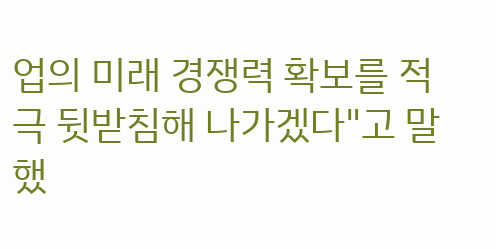업의 미래 경쟁력 확보를 적극 뒷받침해 나가겠다"고 말했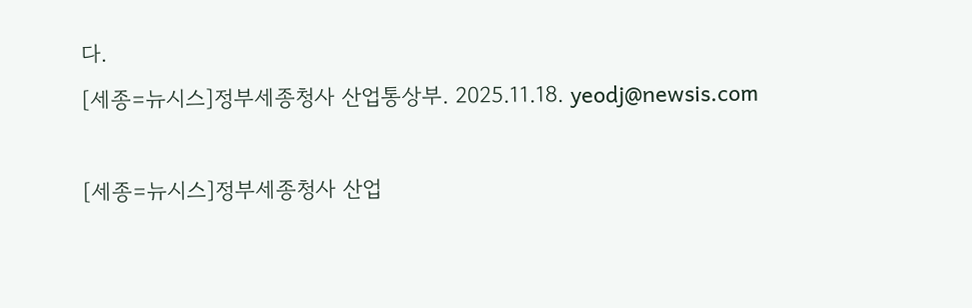다.
[세종=뉴시스]정부세종청사 산업통상부. 2025.11.18. yeodj@newsis.com

[세종=뉴시스]정부세종청사 산업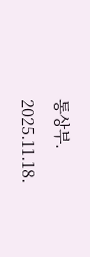통상부. 2025.11.18.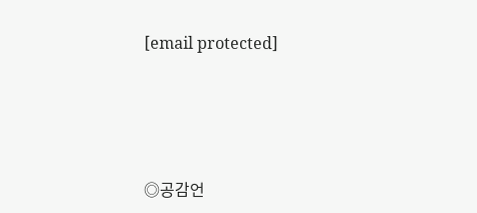[email protected]




◎공감언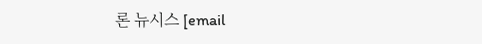론 뉴시스 [email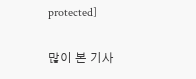protected]

많이 본 기사